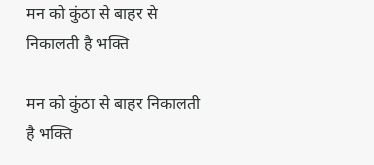मन को कुंठा से बाहर से निकालती है भक्ति

मन को कुंठा से बाहर निकालती है भक्ति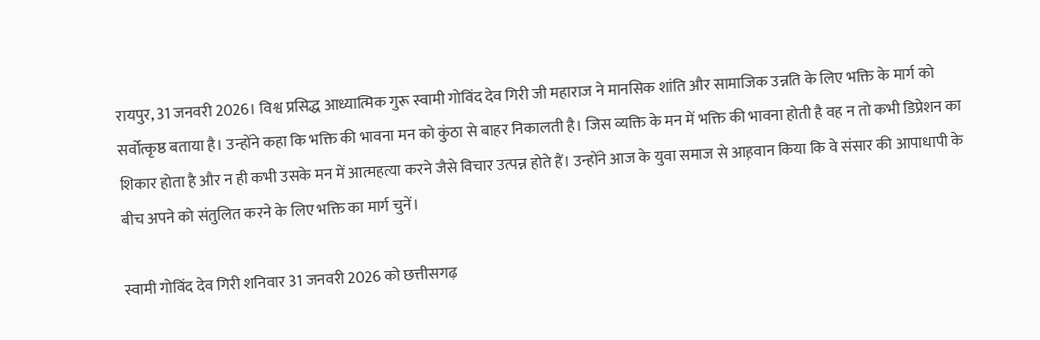रायपुर, 31 जनवरी 2026। विश्व प्रसिद्ध आध्यात्मिक गुरू स्वामी गोविंद देव गिरी जी महाराज ने मानसिक शांति और सामाजिक उन्नति के लिए भक्ति के मार्ग को सर्वोत्कृष्ठ बताया है। उन्होंने कहा कि भक्ति की भावना मन को कुंठा से बाहर निकालती है। जिस व्यक्ति के मन में भक्ति की भावना होती है वह न तो कभी डिप्रेशन का शिकार होता है और न ही कभी उसके मन में आत्महत्या करने जैसे विचार उत्पन्न होते हैं। उन्होंने आज के युवा समाज से आह़वान किया कि वे संसार की आपाधापी के बीच अपने को संतुलित करने के लिए भक्ति का मार्ग चुनें।

स्वामी गोविंद देव गिरी शनिवार 31 जनवरी 2026 को छत्तीसगढ़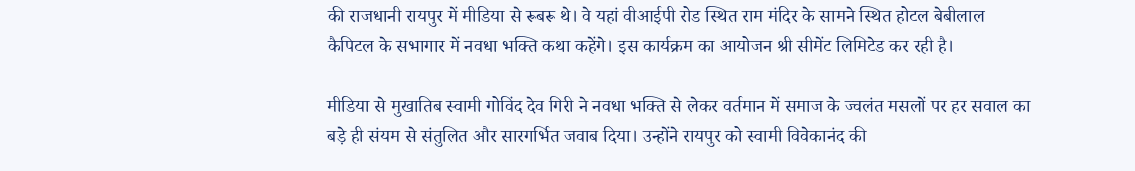की राजधानी रायपुर में मीडिया से रूबरू थे। वे यहां वीआईपी रोड स्थित राम मंदिर के सामने स्थित होटल बेबीलाल कैपिटल के सभागार में नवधा भक्ति कथा कहेंगे। इस कार्यक्रम का आयोजन श्री सीमेंट लिमिटेड कर रही है।

मीडिया से मुखातिब स्वामी गोविंद देव गिरी ने नवधा भक्ति से लेकर वर्तमान में समाज के ज्वलंत मसलों पर हर सवाल का बड़े ही संयम से संतुलित और सारगर्भित जवाब दिया। उन्होंने रायपुर को स्वामी विवेकानंद की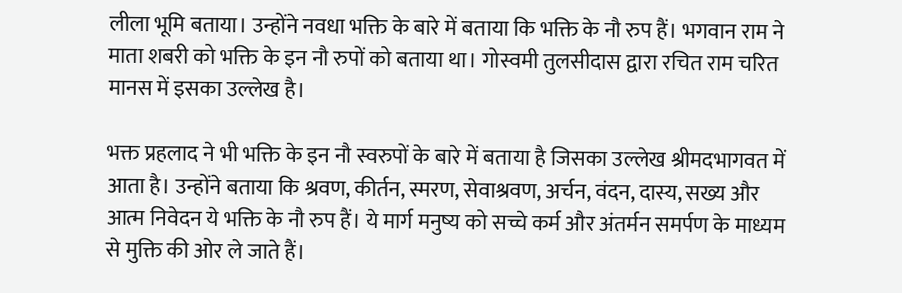लीला भूमि बताया। उन्होंने नवधा भक्ति के बारे में बताया कि भक्ति के नौ रुप हैं। भगवान राम ने माता शबरी को भक्ति के इन नौ रुपों को बताया था। गोस्वमी तुलसीदास द्वारा रचित राम चरित मानस में इसका उल्लेख है।

भक्त प्रहलाद ने भी भक्ति के इन नौ स्वरुपों के बारे में बताया है जिसका उल्लेख श्रीमदभागवत में आता है। उन्होंने बताया कि श्रवण, कीर्तन, स्मरण, सेवाश्रवण, अर्चन, वंदन, दास्य, सख्य और आत्म निवेदन ये भक्ति के नौ रुप हैं। ये मार्ग मनुष्य को सच्चे कर्म और अंतर्मन समर्पण के माध्यम से मुक्ति की ओर ले जाते हैं।